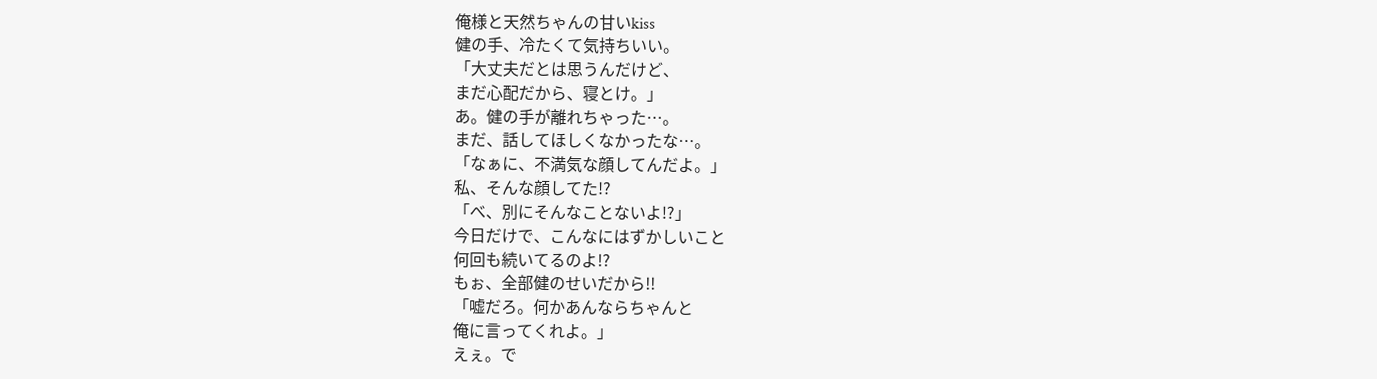俺様と天然ちゃんの甘いkiss
健の手、冷たくて気持ちいい。
「大丈夫だとは思うんだけど、
まだ心配だから、寝とけ。」
あ。健の手が離れちゃった…。
まだ、話してほしくなかったな…。
「なぁに、不満気な顔してんだよ。」
私、そんな顔してた!?
「べ、別にそんなことないよ!?」
今日だけで、こんなにはずかしいこと
何回も続いてるのよ!?
もぉ、全部健のせいだから!!
「嘘だろ。何かあんならちゃんと
俺に言ってくれよ。」
えぇ。で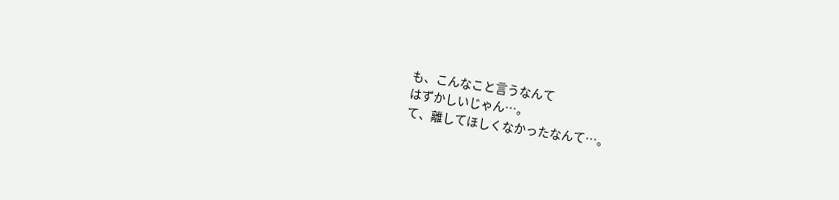も、こんなこと言うなんて
はずかしいじゃん…。
て、離してほしくなかったなんて…。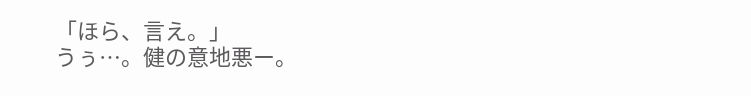「ほら、言え。」
うぅ…。健の意地悪ー。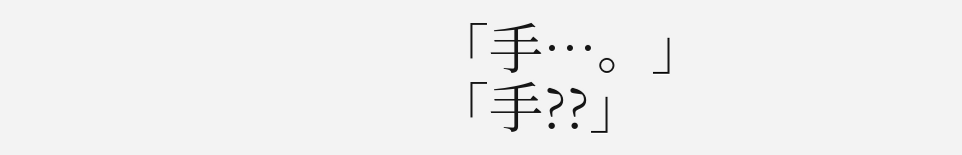「手…。」
「手??」